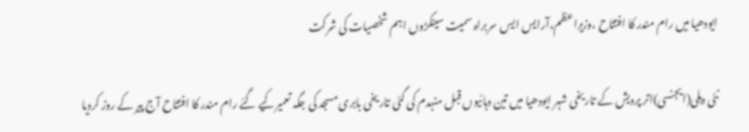ایودھیا میں رام مندر کا افتتاح ،وزیراعظم،آرایس ایس سربراہ سمیت سینکڑوں اہم شخصیات کی شرکت

نئی دہلی(ایجنسی)اتر پردیش کے تاریخی شہر ایودھیا میں تین دہائیوں قبل منہدم کی گئی تاریخی بابری مسجد کی جگہ تعمیرکیے گئے رام مندر کا افتتاح آج پیر کے روز کردیا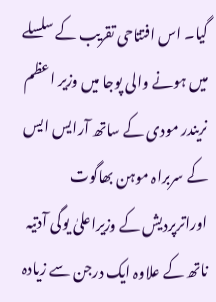گیا۔ اس افتتاحی تقریب کے سلسلے میں ہونے والی پوجا میں وزیر اعظم نریندر مودی کے ساتھ آرایس ایس کے سربراہ موہن بھاگوت اوراترپردیش کے وزیراعلیٰ یوگی آدتیہ ناتھ کے علاوہ ایک درجن سے زیادہ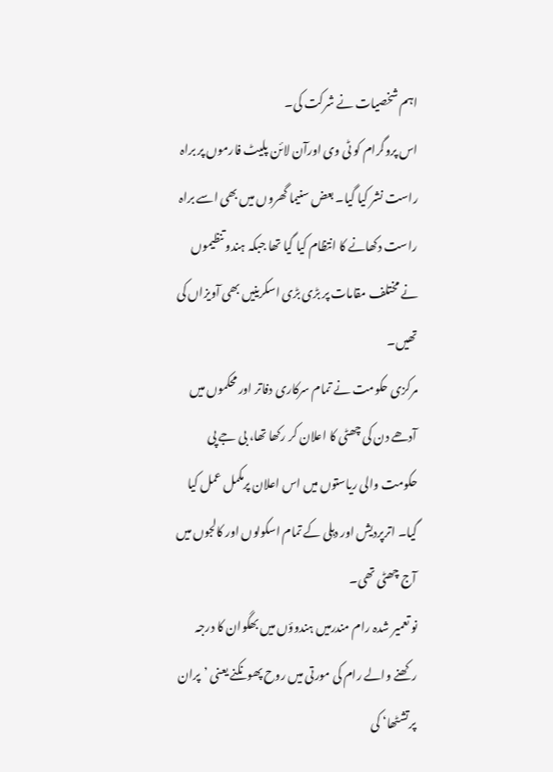اہم شخصیات نے شرکت کی۔
اس پروگرام کو ٹی وی اورآن لائن پلیٹ فارموں پر براہ راست نشر کیا گیا۔ بعض سنیما گھروں میں بھی اسے براہ راست دکھانے کا انتظام کیا گیا تھا جبکہ ہندو تنظیموں نے مختلف مقامات پر بڑی بڑی اسکرینیں بھی آویزاں کی تھیں۔
مرکزی حکومت نے تمام سرکاری دفاتر اور محکموں میں آدھے دن کی چھٹی کا اعلان کر رکھا تھا، بی جے پی حکومت والی ریاستوں میں اس اعلان پرمکمل عمل کیا گیا۔ اترپردیش اور دہلی کے تمام اسکولوں اور کالجوں میں آج چھٹی تھی۔
نو تعمیر شدہ رام مندرمیں ہندوؤں میں بھگوان کا درجہ رکھنے والے رام کی مورتی میں روح پھونکنے یعنی ’پران پرتشٹھا‘ کی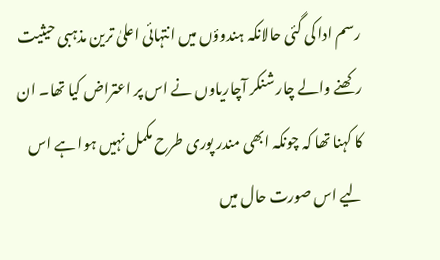رسم ادا کی گئی حالانکہ ہندوؤں میں انتہائی اعلیٰ ترین مذہبی حیثیت رکھنے والے چار شنکر آچاریاوں نے اس پر اعتراض کیا تھا۔ ان کا کہنا تھا کہ چونکہ ابھی مندر پوری طرح مکمل نہیں ہوا ہے اس لیے اس صورت حال میں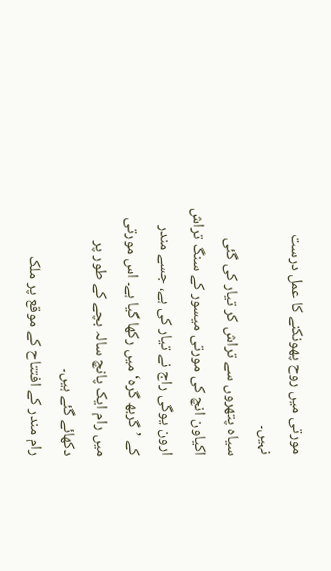مورتی میں روح پھونکنے کا عمل درست نہیں۔
سیاہ پتھروں سے تراش کر تیار کی گئی اکیاون انچ کی مورتی میسور کے سنگ تراش ارون یوگی راج نے تیار کی ہے، جسے مندر کے ’گربھ گرہ‘ میں رکھا گیا ہے۔ اس مورتی میں رام ایک پانچ سالہ بچے کے طور پر دکھائے گئے ہیں۔
رام مندر کے افتتاح کے موقع پر ملک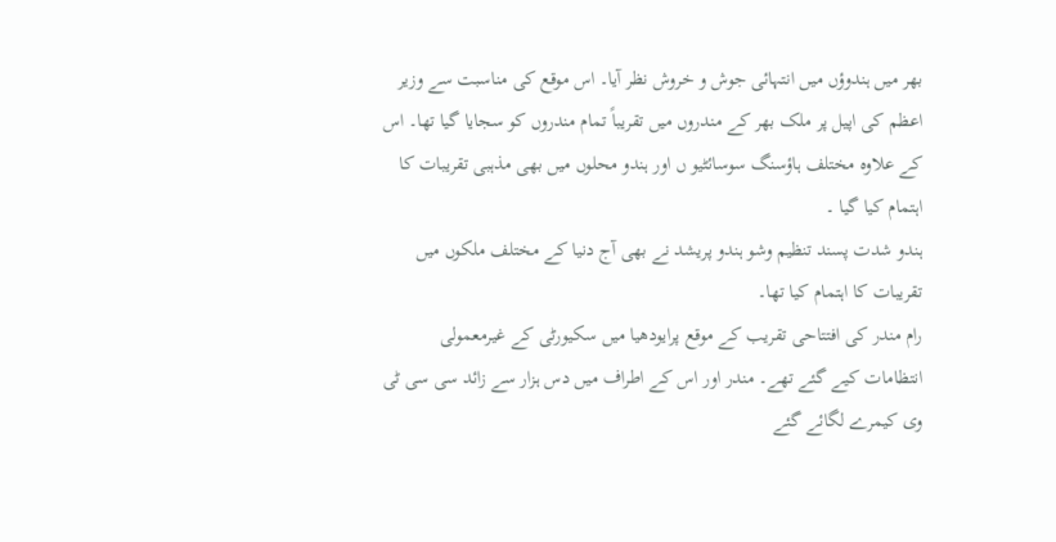بھر میں ہندوؤں میں انتہائی جوش و خروش نظر آیا۔ اس موقع کی مناسبت سے وزیر اعظم کی اپیل پر ملک بھر کے مندروں میں تقریباً تمام مندروں کو سجایا گیا تھا۔ اس کے علاوہ مختلف ہاؤسنگ سوسائٹیو ں اور ہندو محلوں میں بھی مذہبی تقریبات کا اہتمام کیا گیا ۔
ہندو شدت پسند تنظیم وشو ہندو پریشد نے بھی آج دنیا کے مختلف ملکوں میں تقریبات کا اہتمام کیا تھا۔
رام مندر کی افتتاحی تقریب کے موقع پرایودھیا میں سکیورٹی کے غیرمعمولی انتظامات کیے گئے تھے۔ مندر اور اس کے اطراف میں دس ہزار سے زائد سی سی ٹی وی کیمرے لگائے گئے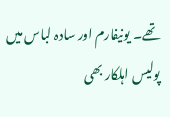تھے۔ یونیفارم اور سادہ لباس میں پولیس اہلکار بھی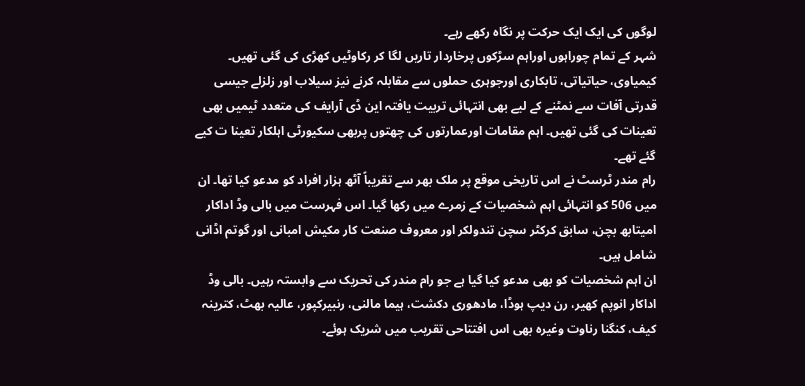لوگوں کی ایک ایک حرکت پر نگاہ رکھے رہے۔
شہر کے تمام چوراہوں اوراہم سڑکوں پرخاردار تاریں لگا کر رکاوٹیں کھڑی کی گئی تھیں۔
کیمیاوی، حیاتیاتی، تابکاری اورجوہری حملوں سے مقابلہ کرنے نیز سیلاب اور زلزلے جیسی قدرتی آفات سے نمٹنے کے لیے بھی انتہائی تربیت یافتہ این ڈی آرایف کی متعدد ٹیمیں بھی تعینات کی گئی تھیں۔ اہم مقامات اورعمارتوں کی چھتوں پربھی سکیورٹی اہلکار تعینا ت کیے گئے تھے۔
رام مندر ٹرسٹ نے اس تاریخی موقع پر ملک بھر سے تقریباً آٹھ ہزار افراد کو مدعو کیا تھا۔ ان میں 506 کو انتہائی اہم شخصیات کے زمرے میں رکھا گیا۔ اس فہرست میں بالی وڈ اداکار امیتابھ بچن، سابق کرکٹر سچن تندولکر اور معروف صنعت کار مکیش امبانی اور گوتم اڈانی شامل ہیں۔
ان اہم شخصیات کو بھی مدعو کیا گیا ہے جو رام مندر کی تحریک سے وابستہ رہیں۔ بالی وڈ اداکار انوپم کھیر، رن دیپ ہوڈا، مادھوری دکشت، ہیما مالنی، رنبیرکپور، عالیہ بھٹ، کترینہ کیف، کنگنا رناوت وغیرہ بھی اس افتتاحی تقریب میں شریک ہوئے۔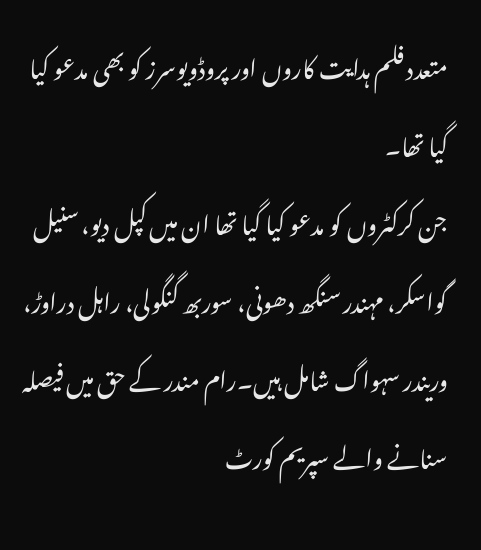متعدد فلم ہدایت کاروں اور پروڈویوسرز کو بھی مدعو کیا گیا تھا۔
جن کرکٹروں کو مدعو کیا گیا تھا ان میں کپل دیو، سنیل گواسکر، مہندر سنگھ دھونی، سوربھ گنگولی، راہل دراوڑ، وریندر سہواگ شامل ہیں۔رام مندر کے حق میں فیصلہ سنانے والے سپریم کورٹ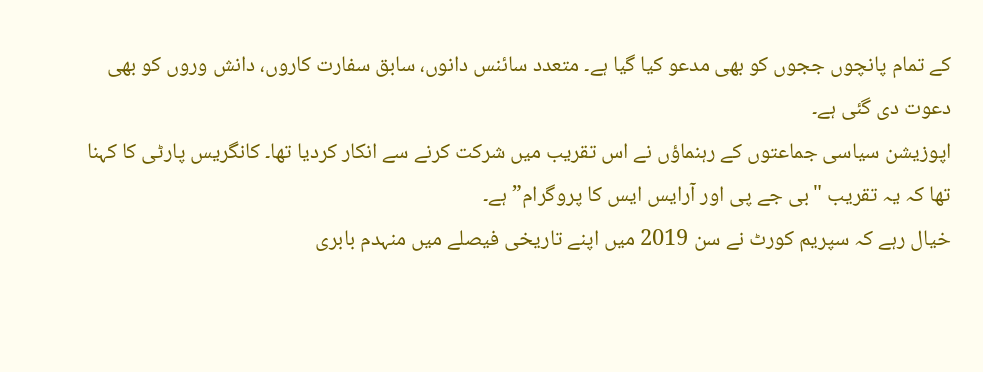کے تمام پانچوں ججوں کو بھی مدعو کیا گیا ہے۔ متعدد سائنس دانوں، سابق سفارت کاروں، دانش وروں کو بھی دعوت دی گئی ہے۔
اپوزیشن سیاسی جماعتوں کے رہنماؤں نے اس تقریب میں شرکت کرنے سے انکار کردیا تھا۔ کانگریس پارٹی کا کہنا تھا کہ یہ تقریب "بی جے پی اور آرایس ایس کا پروگرام” ہے۔
خیال رہے کہ سپریم کورٹ نے سن 2019 میں اپنے تاریخی فیصلے میں منہدم بابری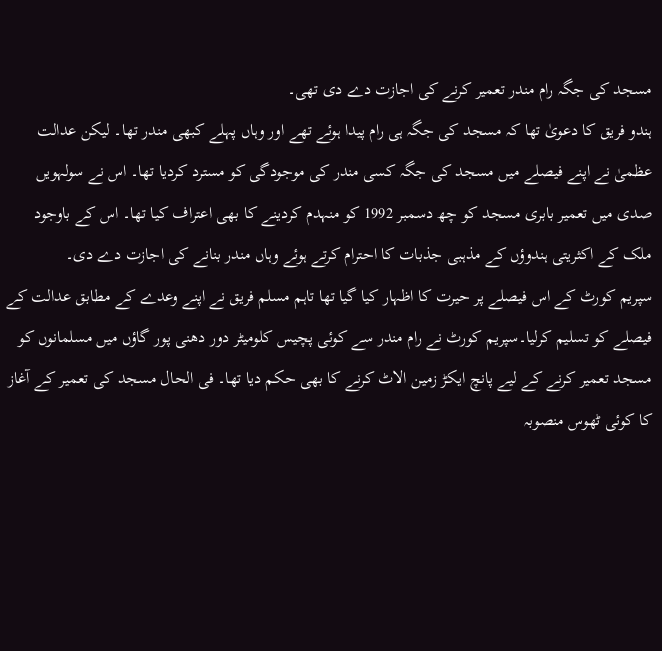مسجد کی جگہ رام مندر تعمیر کرنے کی اجازت دے دی تھی۔
ہندو فریق کا دعویٰ تھا کہ مسجد کی جگہ ہی رام پیدا ہوئے تھے اور وہاں پہلے کبھی مندر تھا۔ لیکن عدالت عظمیٰ نے اپنے فیصلے میں مسجد کی جگہ کسی مندر کی موجودگی کو مسترد کردیا تھا۔ اس نے سولہویں صدی میں تعمیر بابری مسجد کو چھ دسمبر 1992 کو منہدم کردینے کا بھی اعتراف کیا تھا۔ اس کے باوجود ملک کے اکثریتی ہندوؤں کے مذہبی جذبات کا احترام کرتے ہوئے وہاں مندر بنانے کی اجازت دے دی۔
سپریم کورٹ کے اس فیصلے پر حیرت کا اظہار کیا گیا تھا تاہم مسلم فریق نے اپنے وعدے کے مطابق عدالت کے فیصلے کو تسلیم کرلیا۔سپریم کورٹ نے رام مندر سے کوئی پچیس کلومیٹر دور دھنی پور گاؤں میں مسلمانوں کو مسجد تعمیر کرنے کے لیے پانچ ایکڑ زمین الاٹ کرنے کا بھی حکم دیا تھا۔ فی الحال مسجد کی تعمیر کے آغاز کا کوئی ٹھوس منصوبہ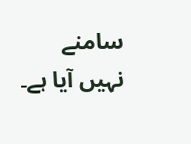سامنے نہیں آیا ہے۔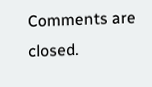Comments are closed.